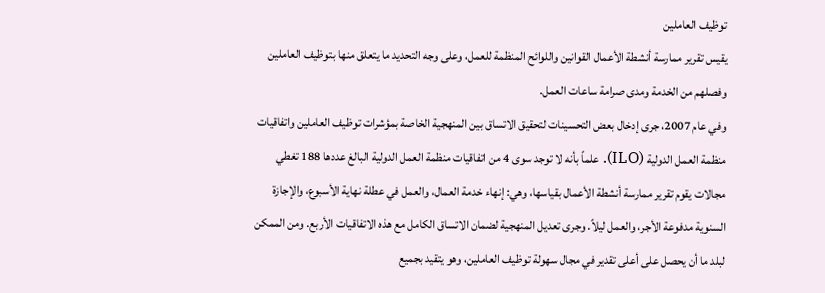توظيف العاملين
يقيس تقرير ممارسة أنشطة الأعمال القوانين واللوائح المنظمة للعمل، وعلى وجه التحديد ما يتعلق منها بتوظيف العاملين وفصلهم من الخدمة ومدى صرامة ساعات العمل.
وفي عام 2007، جرى إدخال بعض التحسينات لتحقيق الاتساق بين المنهجية الخاصة بمؤشرات توظيف العاملين واتفاقيات منظمة العمل الدولية (ILO). علماً بأنه لا توجد سوى 4 من اتفاقيات منظمة العمل الدولية البالغ عددها 188 تغطي مجالات يقوم تقرير ممارسة أنشطة الأعمال بقياسها، وهي: إنهاء خدمة العمال، والعمل في عطلة نهاية الأسبوع، والإجازة السنوية مدفوعة الأجر، والعمل ليلاً. وجرى تعديل المنهجية لضمان الاتساق الكامل مع هذه الاتفاقيات الأربع. ومن الممكن لبلد ما أن يحصل على أعلى تقدير في مجال سهولة توظيف العاملين، وهو يتقيد بجميع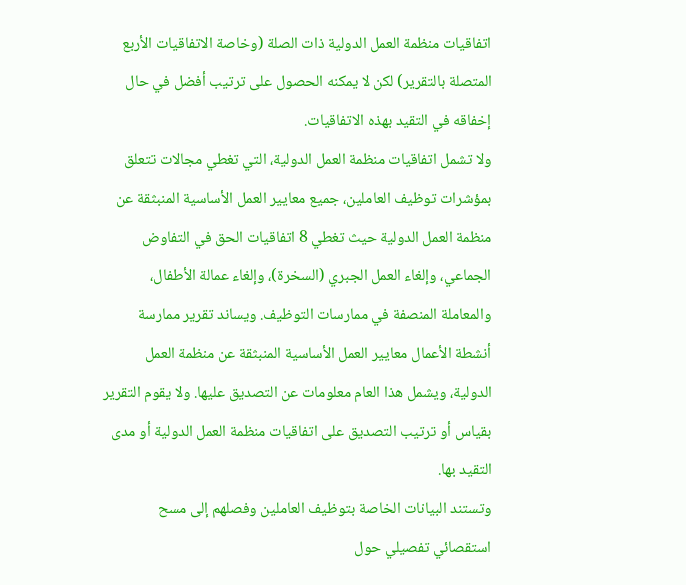اتفاقيات منظمة العمل الدولية ذات الصلة (وخاصة الاتفاقيات الأربع المتصلة بالتقرير) لكن لا يمكنه الحصول على ترتيب أفضل في حال إخفاقه في التقيد بهذه الاتفاقيات.
ولا تشمل اتفاقيات منظمة العمل الدولية، التي تغطي مجالات تتعلق بمؤشرات توظيف العاملين، جميع معايير العمل الأساسية المنبثقة عن منظمة العمل الدولية حيث تغطي 8 اتفاقيات الحق في التفاوض الجماعي، وإلغاء العمل الجبري (السخرة)، وإلغاء عمالة الأطفال، والمعاملة المنصفة في ممارسات التوظيف. ويساند تقرير ممارسة أنشطة الأعمال معايير العمل الأساسية المنبثقة عن منظمة العمل الدولية، ويشمل هذا العام معلومات عن التصديق عليها. ولا يقوم التقرير بقياس أو ترتيب التصديق على اتفاقيات منظمة العمل الدولية أو مدى التقيد بها.
وتستند البيانات الخاصة بتوظيف العاملين وفصلهم إلى مسح استقصائي تفصيلي حول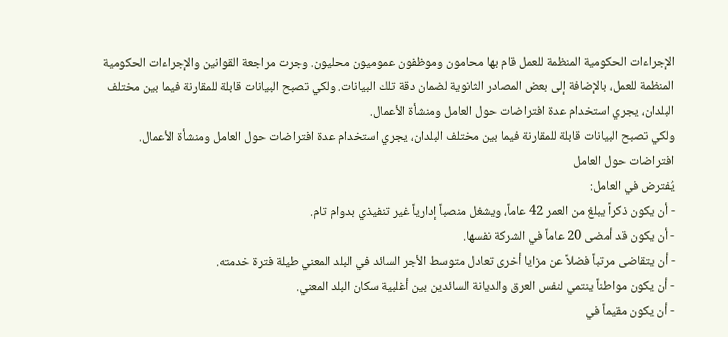الإجراءات الحكومية المنظمة للعمل قام بها محامون وموظفون عموميون محليون. وجرت مراجعة القوانين والإجراءات الحكومية المنظمة للعمل، بالإضافة إلى بعض المصادر الثانوية لضمان دقة تلك البيانات. ولكي تصبح البيانات قابلة للمقارنة فيما بين مختلف البلدان، يجري استخدام عدة افتراضات حول العامل ومنشأة الأعمال.
ولكي تصبح البيانات قابلة للمقارنة فيما بين مختلف البلدان، يجري استخدام عدة افتراضات حول العامل ومنشأة الأعمال.
افتراضات حول العامل
يُفترض في العامل:
- أن يكون ذكراً يبلغ من العمر 42 عاماً، ويشغل منصباً إدارياً غير تنفيذي بدوام تام.
- أن يكون قد أمضى 20 عاماً في الشركة نفسها.
- أن يتقاضى مرتباً فضلاً عن مزايا أخرى تعادل متوسط الأجر السائد في البلد المعني طيلة فترة خدمته.
- أن يكون مواطناً ينتمي لنفس العرق والديانة السائدين بين أغلبية سكان البلد المعني.
- أن يكون مقيماً في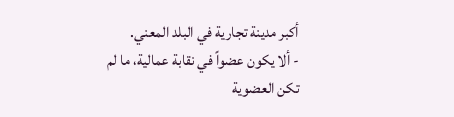أكبر مدينة تجارية في البلد المعني.
- ألا يكون عضواً في نقابة عمالية، ما لم تكن العضوية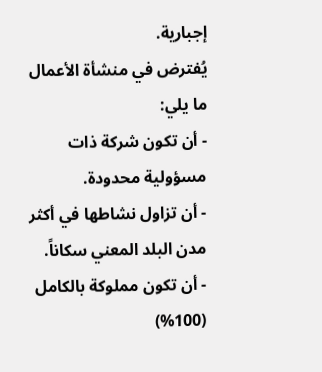إجبارية.
يُفترض في منشأة الأعمال ما يلي:
- أن تكون شركة ذات مسؤولية محدودة.
- أن تزاول نشاطها في أكثر مدن البلد المعني سكاناً.
- أن تكون مملوكة بالكامل (100%)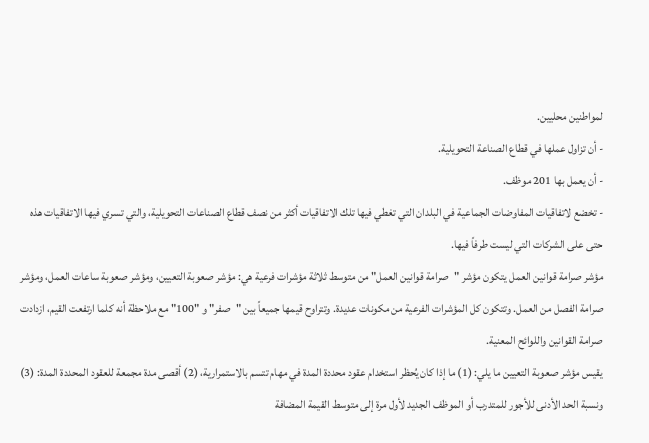لمواطنين محليين.
- أن تزاول عملها في قطاع الصناعة التحويلية.
- أن يعمل بها 201 موظف.
- تخضع لاتفاقيات المفاوضات الجماعية في البلدان التي تغطي فيها تلك الاتفاقيات أكثر من نصف قطاع الصناعات التحويلية، والتي تسري فيها الاتفاقيات هذه حتى على الشركات التي ليست طرفاً فيها.
مؤشر صرامة قوانين العمل يتكون مؤشر "صرامة قوانين العمل" من متوسط ثلاثة مؤشرات فرعية هي: مؤشر صعوبة التعيين، ومؤشر صعوبة ساعات العمل، ومؤشر صرامة الفصل من العمل. وتتكون كل المؤشرات الفرعية من مكونات عديدة. وتتراوح قيمها جميعاً بين "صفر" و "100" مع ملاحظة أنه كلما ارتفعت القيم، ازدادت صرامة القوانين واللوائح المعنية.
يقيس مؤشر صعوبة التعيين ما يلي: (1) ما إذا كان يُحظر استخدام عقود محددة المدة في مهام تتسم بالاستمرارية، (2) أقصى مدة مجمعة للعقود المحددة المدة: (3) ونسبة الحد الأدنى للأجور للمتدرب أو الموظف الجديد لأول مرة إلى متوسط القيمة المضافة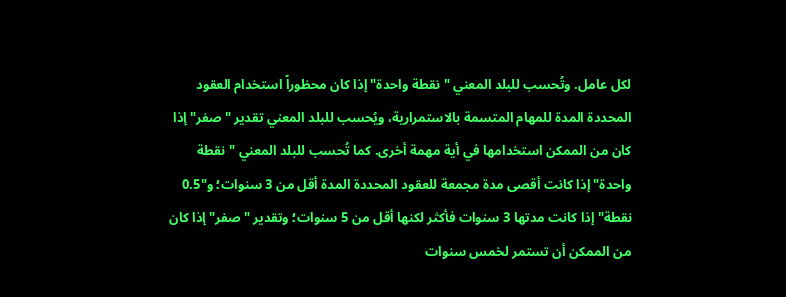لكل عامل. وتُحسب للبلد المعني "نقطة واحدة" إذا كان محظوراً استخدام العقود المحددة المدة للمهام المتسمة بالاستمرارية، ويُحسب للبلد المعني تقدير "صفر" إذا كان من الممكن استخدامها في أية مهمة أخرى. كما تُحسب للبلد المعني "نقطة واحدة" إذا كانت أقصى مدة مجمعة للعقود المحددة المدة أقل من 3 سنوات؛ و"0.5 نقطة" إذا كانت مدتها 3 سنوات فأكثر لكنها أقل من 5 سنوات؛ وتقدير "صفر" إذا كان من الممكن أن تستمر لخمس سنوات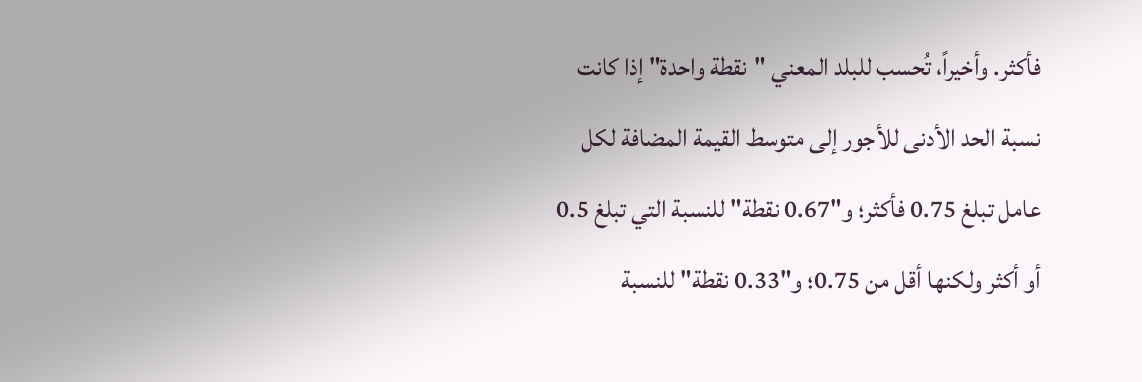فأكثر. وأخيراً، تُحسب للبلد المعني "نقطة واحدة" إذا كانت نسبة الحد الأدنى للأجور إلى متوسط القيمة المضافة لكل عامل تبلغ 0.75 فأكثر؛ و"0.67 نقطة" للنسبة التي تبلغ 0.5 أو أكثر ولكنها أقل من 0.75؛ و"0.33 نقطة" للنسبة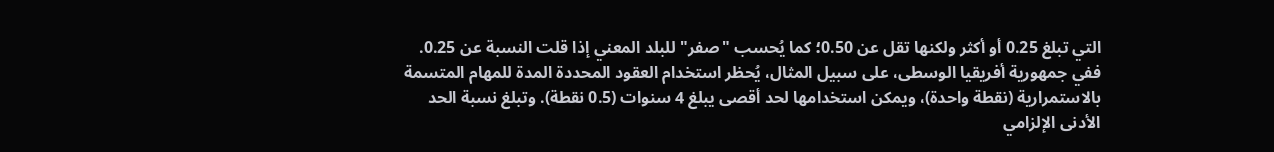التي تبلغ 0.25 أو أكثر ولكنها تقل عن 0.50؛ كما يُحسب "صفر" للبلد المعني إذا قلت النسبة عن 0.25. ففي جمهورية أفريقيا الوسطى، على سبيل المثال، يُحظر استخدام العقود المحددة المدة للمهام المتسمة بالاستمرارية (نقطة واحدة)، ويمكن استخدامها لحد أقصى يبلغ 4 سنوات (0.5 نقطة). وتبلغ نسبة الحد الأدنى الإلزامي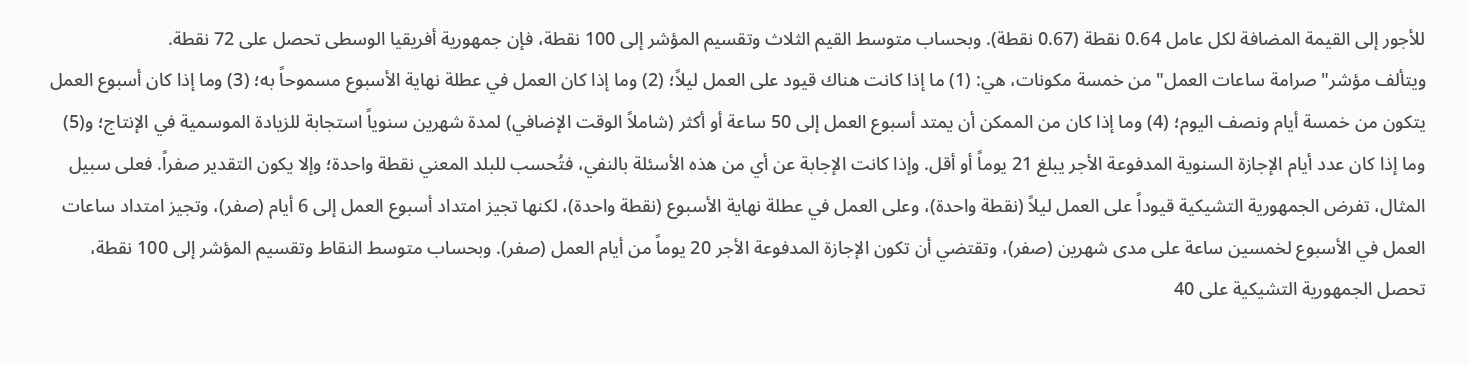للأجور إلى القيمة المضافة لكل عامل 0.64 نقطة (0.67 نقطة). وبحساب متوسط القيم الثلاث وتقسيم المؤشر إلى 100 نقطة، فإن جمهورية أفريقيا الوسطى تحصل على 72 نقطة.
ويتألف مؤشر" صرامة ساعات العمل" من خمسة مكونات، هي: (1) ما إذا كانت هناك قيود على العمل ليلاً؛ (2) وما إذا كان العمل في عطلة نهاية الأسبوع مسموحاً به؛ (3) وما إذا كان أسبوع العمل يتكون من خمسة أيام ونصف اليوم؛ (4) وما إذا كان من الممكن أن يمتد أسبوع العمل إلى 50 ساعة أو أكثر (شاملاً الوقت الإضافي) لمدة شهرين سنوياً استجابة للزيادة الموسمية في الإنتاج؛ و(5) وما إذا كان عدد أيام الإجازة السنوية المدفوعة الأجر يبلغ 21 يوماً أو أقل. وإذا كانت الإجابة عن أي من هذه الأسئلة بالنفي، فتُحسب للبلد المعني نقطة واحدة؛ وإلا يكون التقدير صفراً. فعلى سبيل المثال، تفرض الجمهورية التشيكية قيوداً على العمل ليلاً (نقطة واحدة)، وعلى العمل في عطلة نهاية الأسبوع (نقطة واحدة)، لكنها تجيز امتداد أسبوع العمل إلى 6 أيام (صفر)، وتجيز امتداد ساعات العمل في الأسبوع لخمسين ساعة على مدى شهرين (صفر)، وتقتضي أن تكون الإجازة المدفوعة الأجر 20 يوماً من أيام العمل (صفر). وبحساب متوسط النقاط وتقسيم المؤشر إلى 100 نقطة، تحصل الجمهورية التشيكية على 40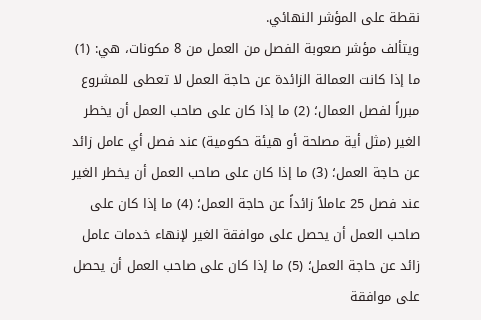نقطة على المؤشر النهائي.
ويتألف مؤشر صعوبة الفصل من العمل من 8 مكونات، هي: (1) ما إذا كانت العمالة الزائدة عن حاجة العمل لا تعطى للمشروع مبرراً لفصل العمال؛ (2) ما إذا كان على صاحب العمل أن يخطر الغير (مثل أية مصلحة أو هيئة حكومية) عند فصل أي عامل زائد عن حاجة العمل؛ (3) ما إذا كان على صاحب العمل أن يخطر الغير عند فصل 25 عاملاً زائداً عن حاجة العمل؛ (4) ما إذا كان على صاحب العمل أن يحصل على موافقة الغير لإنهاء خدمات عامل زائد عن حاجة العمل؛ (5) ما إذا كان على صاحب العمل أن يحصل على موافقة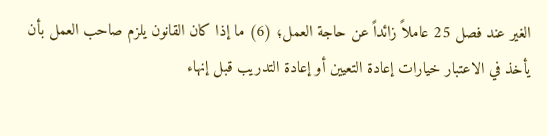الغير عند فصل 25 عاملاً زائداً عن حاجة العمل؛ (6) ما إذا كان القانون يلزم صاحب العمل بأن يأخذ في الاعتبار خيارات إعادة التعيين أو إعادة التدريب قبل إنهاء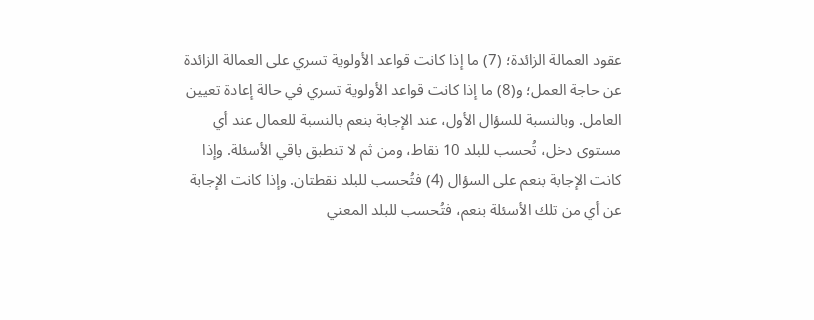عقود العمالة الزائدة؛ (7) ما إذا كانت قواعد الأولوية تسري على العمالة الزائدة عن حاجة العمل؛ و(8) ما إذا كانت قواعد الأولوية تسري في حالة إعادة تعيين العامل. وبالنسبة للسؤال الأول، عند الإجابة بنعم بالنسبة للعمال عند أي مستوى دخل، تُحسب للبلد 10 نقاط، ومن ثم لا تنطبق باقي الأسئلة. وإذا كانت الإجابة بنعم على السؤال (4) فتُحسب للبلد نقطتان. وإذا كانت الإجابة عن أي من تلك الأسئلة بنعم، فتُحسب للبلد المعني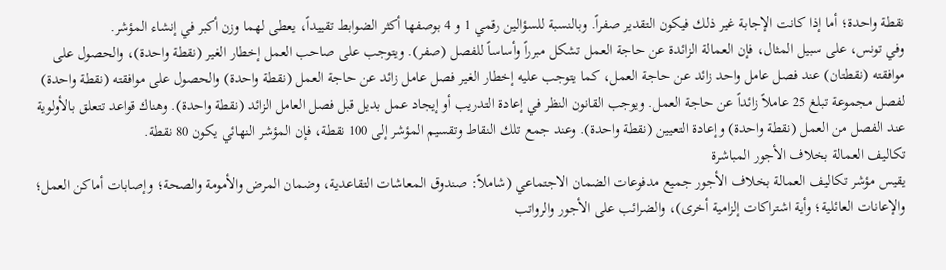نقطة واحدة؛ أما إذا كانت الإجابة غير ذلك فيكون التقدير صفراً. وبالنسبة للسؤالين رقمي 1 و 4 بوصفها أكثر الضوابط تقييداً، يعطى لهما وزن أكبر في إنشاء المؤشر.
وفي تونس، على سبيل المثال، فإن العمالة الزائدة عن حاجة العمل تشكل مبرراً وأساساً للفصل (صفر). ويتوجب على صاحب العمل إخطار الغير (نقطة واحدة)، والحصول على موافقته (نقطتان) عند فصل عامل واحد زائد عن حاجة العمل، كما يتوجب عليه إخطار الغير فصل عامل زائد عن حاجة العمل (نقطة واحدة) والحصول على موافقته (نقطة واحدة) لفصل مجموعة تبلغ 25 عاملاً زائداً عن حاجة العمل. ويوجب القانون النظر في إعادة التدريب أو إيجاد عمل بديل قبل فصل العامل الزائد (نقطة واحدة). وهناك قواعد تتعلق بالأولوية عند الفصل من العمل (نقطة واحدة) وإعادة التعيين (نقطة واحدة). وعند جمع تلك النقاط وتقسيم المؤشر إلى 100 نقطة، فإن المؤشر النهائي يكون 80 نقطة.
تكاليف العمالة بخلاف الأجور المباشرة
يقيس مؤشر تكاليف العمالة بخلاف الأجور جميع مدفوعات الضمان الاجتماعي (شاملاً: صندوق المعاشات التقاعدية، وضمان المرض والأمومة والصحة؛ وإصابات أماكن العمل؛ والإعانات العائلية؛ وأية اشتراكات إلزامية أخرى)، والضرائب على الأجور والرواتب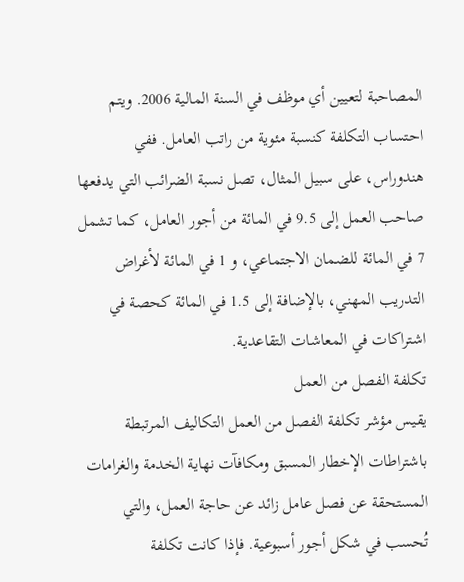المصاحبة لتعيين أي موظف في السنة المالية 2006. ويتم احتساب التكلفة كنسبة مئوية من راتب العامل. ففي هندوراس، على سبيل المثال، تصل نسبة الضرائب التي يدفعها صاحب العمل إلى 9.5 في المائة من أجور العامل، كما تشمل 7 في المائة للضمان الاجتماعي، و 1 في المائة لأغراض التدريب المهني، بالإضافة إلى 1.5 في المائة كحصة في اشتراكات في المعاشات التقاعدية.
تكلفة الفصل من العمل
يقيس مؤشر تكلفة الفصل من العمل التكاليف المرتبطة باشتراطات الإخطار المسبق ومكافآت نهاية الخدمة والغرامات المستحقة عن فصل عامل زائد عن حاجة العمل، والتي تُحسب في شكل أجور أسبوعية. فإذا كانت تكلفة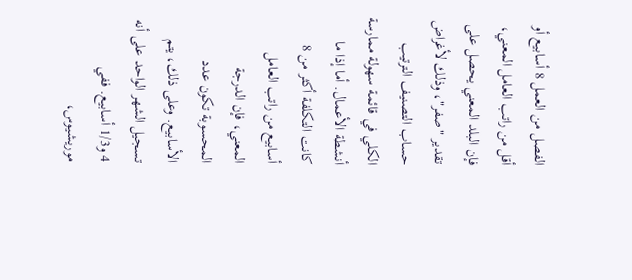الفصل من العمل 8 أسابيع أو أقل من راتب العامل المعني، فإن البلد المعني يحصل على تقدير "صفر"، وذلك لأغراض حساب التصنيف الترتيب الكلي في قائمة سهولة ممارسة أنشطة الأعمال. أما إذا ما كانت التكلفة أكثر من 8 أسابيع من راتب العامل المعني، فإن الدرجة المحسوبة تكون عدد الأسابيع. وعلى ذلك، يتم تسجيل الشهر الواحد على أنه 4 و1/3 أسابيع. ففي موريشيوس،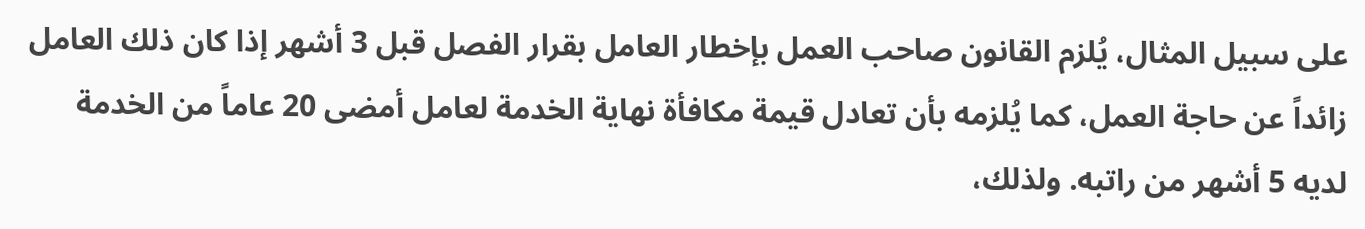على سبيل المثال، يُلزم القانون صاحب العمل بإخطار العامل بقرار الفصل قبل 3 أشهر إذا كان ذلك العامل زائداً عن حاجة العمل، كما يُلزمه بأن تعادل قيمة مكافأة نهاية الخدمة لعامل أمضى 20 عاماً من الخدمة لديه 5 أشهر من راتبه. ولذلك،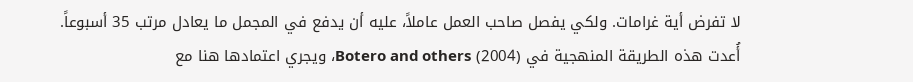لا تفرض أية غرامات. ولكي يفصل صاحب العمل عاملاً، عليه أن يدفع في المجمل ما يعادل مرتب 35 أسبوعاً.
أُعدت هذه الطريقة المنهجية في Botero and others (2004)، ويجري اعتمادها هنا مع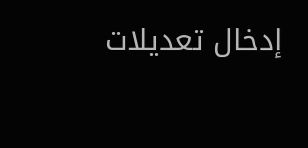إدخال تعديلات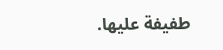طفيفة عليها.